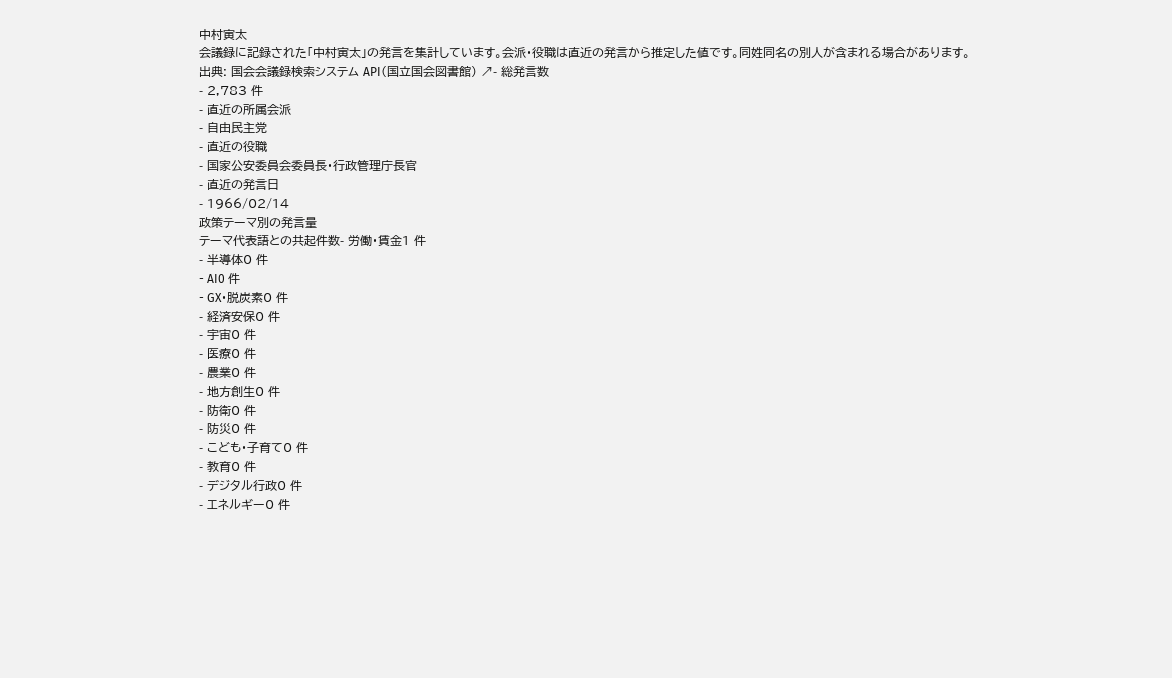中村寅太
会議録に記録された「中村寅太」の発言を集計しています。会派・役職は直近の発言から推定した値です。同姓同名の別人が含まれる場合があります。
出典: 国会会議録検索システム API(国立国会図書館) ↗- 総発言数
- 2,783 件
- 直近の所属会派
- 自由民主党
- 直近の役職
- 国家公安委員会委員長・行政管理庁長官
- 直近の発言日
- 1966/02/14
政策テーマ別の発言量
テーマ代表語との共起件数- 労働・賃金1 件
- 半導体0 件
- AI0 件
- GX・脱炭素0 件
- 経済安保0 件
- 宇宙0 件
- 医療0 件
- 農業0 件
- 地方創生0 件
- 防衛0 件
- 防災0 件
- こども・子育て0 件
- 教育0 件
- デジタル行政0 件
- エネルギー0 件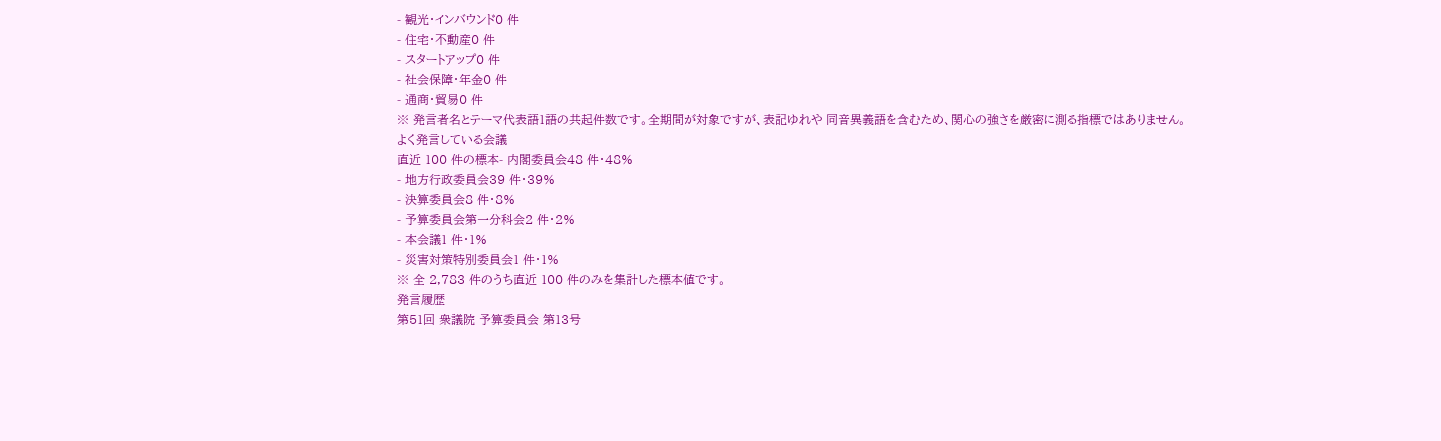- 観光・インバウンド0 件
- 住宅・不動産0 件
- スタートアップ0 件
- 社会保障・年金0 件
- 通商・貿易0 件
※ 発言者名とテーマ代表語1語の共起件数です。全期間が対象ですが、表記ゆれや 同音異義語を含むため、関心の強さを厳密に測る指標ではありません。
よく発言している会議
直近 100 件の標本- 内閣委員会48 件・48%
- 地方行政委員会39 件・39%
- 決算委員会8 件・8%
- 予算委員会第一分科会2 件・2%
- 本会議1 件・1%
- 災害対策特別委員会1 件・1%
※ 全 2,783 件のうち直近 100 件のみを集計した標本値です。
発言履歴
第51回 衆議院 予算委員会 第13号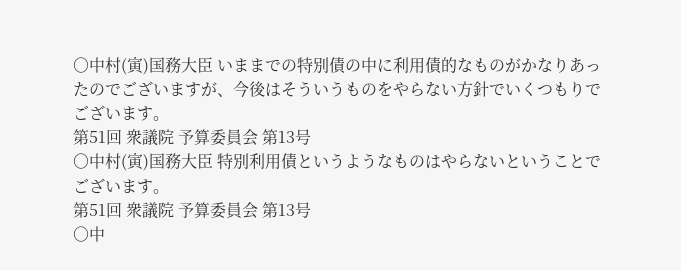○中村(寅)国務大臣 いままでの特別債の中に利用債的なものがかなりあったのでございますが、今後はそういうものをやらない方針でいくつもりでございます。
第51回 衆議院 予算委員会 第13号
○中村(寅)国務大臣 特別利用債というようなものはやらないということでございます。
第51回 衆議院 予算委員会 第13号
○中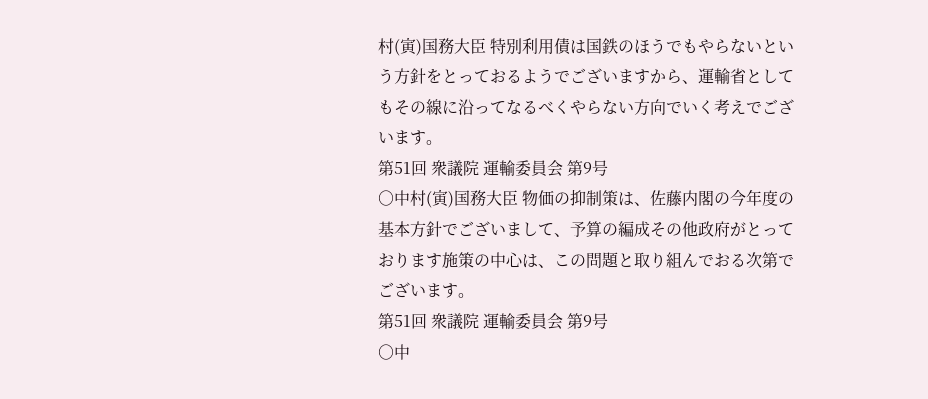村(寅)国務大臣 特別利用債は国鉄のほうでもやらないという方針をとっておるようでございますから、運輸省としてもその線に沿ってなるべくやらない方向でいく考えでございます。
第51回 衆議院 運輸委員会 第9号
○中村(寅)国務大臣 物価の抑制策は、佐藤内閣の今年度の基本方針でございまして、予算の編成その他政府がとっております施策の中心は、この問題と取り組んでおる次第でございます。
第51回 衆議院 運輸委員会 第9号
○中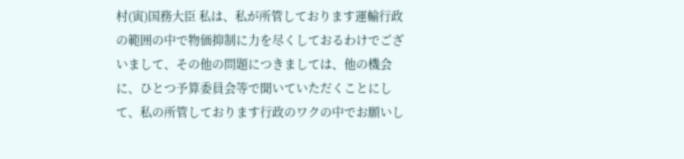村(寅)国務大臣 私は、私が所管しております運輸行政の範囲の中で物価抑制に力を尽くしておるわけでございまして、その他の問題につきましては、他の機会に、ひとつ予算委員会等で聞いていただくことにして、私の所管しております行政のワクの中でお願いし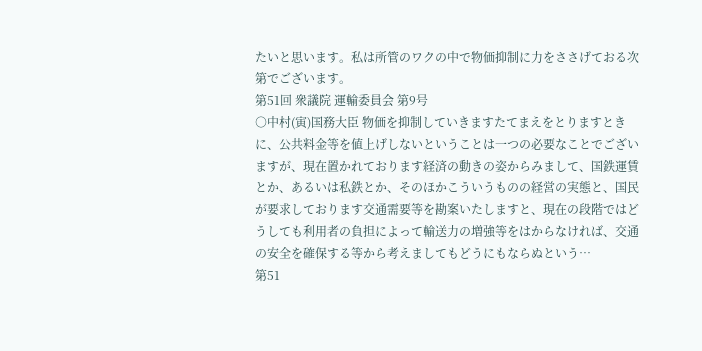たいと思います。私は所管のワクの中で物価抑制に力をささげておる次第でございます。
第51回 衆議院 運輸委員会 第9号
○中村(寅)国務大臣 物価を抑制していきますたてまえをとりますときに、公共料金等を値上げしないということは一つの必要なことでございますが、現在置かれております経済の動きの姿からみまして、国鉄運賃とか、あるいは私鉄とか、そのほかこういうものの経営の実態と、国民が要求しております交通需要等を勘案いたしますと、現在の段階ではどうしても利用者の負担によって輸送力の増強等をはからなければ、交通の安全を確保する等から考えましてもどうにもならぬという…
第51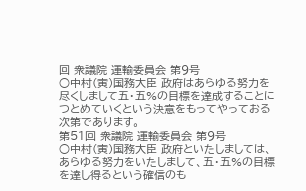回 衆議院 運輸委員会 第9号
○中村(寅)国務大臣 政府はあらゆる努力を尽くしまして五・五%の目標を達成することにつとめていくという決意をもってやっておる次第であります。
第51回 衆議院 運輸委員会 第9号
○中村(寅)国務大臣 政府といたしましては、あらゆる努力をいたしまして、五・五%の目標を達し得るという確信のも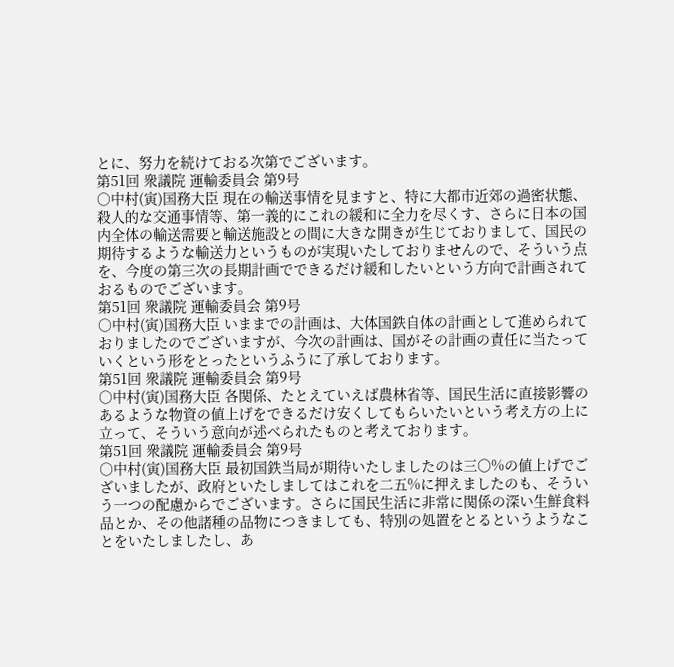とに、努力を続けておる次第でございます。
第51回 衆議院 運輸委員会 第9号
○中村(寅)国務大臣 現在の輸送事情を見ますと、特に大都市近郊の過密状態、殺人的な交通事情等、第一義的にこれの緩和に全力を尽くす、さらに日本の国内全体の輸送需要と輸送施設との間に大きな開きが生じておりまして、国民の期待するような輸送力というものが実現いたしておりませんので、そういう点を、今度の第三次の長期計画でできるだけ緩和したいという方向で計画されておるものでございます。
第51回 衆議院 運輸委員会 第9号
○中村(寅)国務大臣 いままでの計画は、大体国鉄自体の計画として進められておりましたのでございますが、今次の計画は、国がその計画の責任に当たっていくという形をとったというふうに了承しております。
第51回 衆議院 運輸委員会 第9号
○中村(寅)国務大臣 各関係、たとえていえば農林省等、国民生活に直接影響のあるような物資の値上げをできるだけ安くしてもらいたいという考え方の上に立って、そういう意向が述べられたものと考えております。
第51回 衆議院 運輸委員会 第9号
○中村(寅)国務大臣 最初国鉄当局が期待いたしましたのは三〇%の値上げでございましたが、政府といたしましてはこれを二五%に押えましたのも、そういう一つの配慮からでございます。さらに国民生活に非常に関係の深い生鮮食料品とか、その他諸種の品物につきましても、特別の処置をとるというようなことをいたしましたし、あ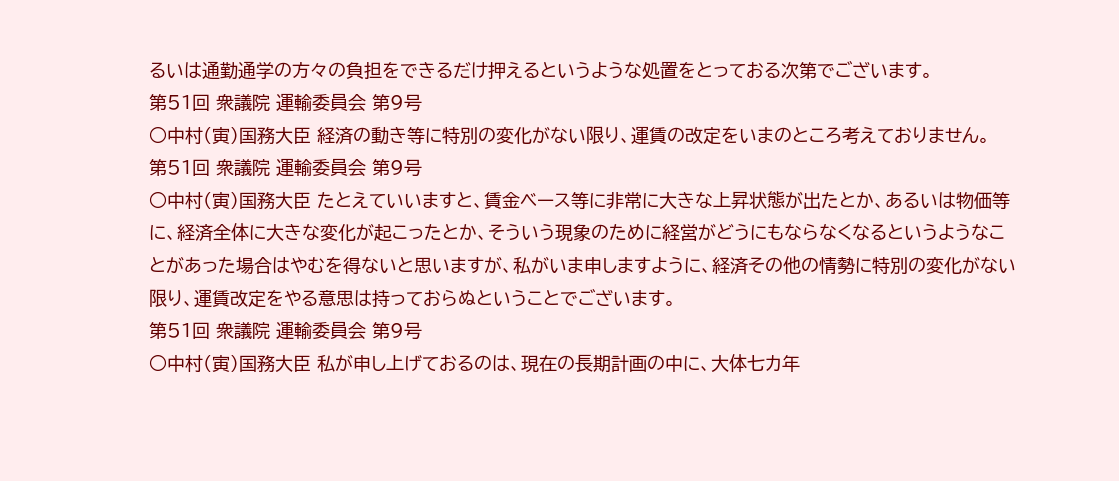るいは通勤通学の方々の負担をできるだけ押えるというような処置をとっておる次第でございます。
第51回 衆議院 運輸委員会 第9号
○中村(寅)国務大臣 経済の動き等に特別の変化がない限り、運賃の改定をいまのところ考えておりません。
第51回 衆議院 運輸委員会 第9号
○中村(寅)国務大臣 たとえていいますと、賃金ベース等に非常に大きな上昇状態が出たとか、あるいは物価等に、経済全体に大きな変化が起こったとか、そういう現象のために経営がどうにもならなくなるというようなことがあった場合はやむを得ないと思いますが、私がいま申しますように、経済その他の情勢に特別の変化がない限り、運賃改定をやる意思は持っておらぬということでございます。
第51回 衆議院 運輸委員会 第9号
○中村(寅)国務大臣 私が申し上げておるのは、現在の長期計画の中に、大体七カ年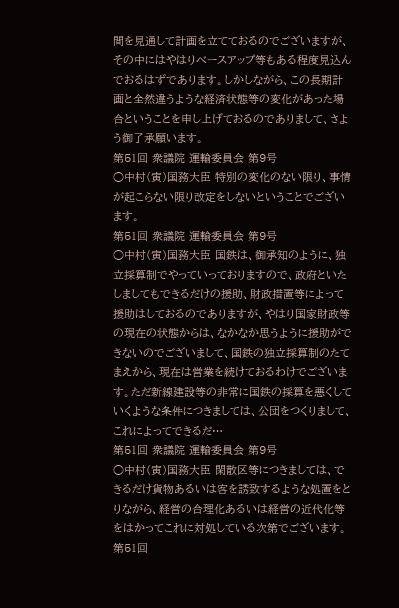間を見通して計画を立てておるのでございますが、その中にはやはりべースアップ等もある程度見込んでおるはずであります。しかしながら、この長期計画と全然違うような経済状態等の変化があった場合ということを申し上げておるのでありまして、さよう御了承願います。
第51回 衆議院 運輸委員会 第9号
○中村(寅)国務大臣 特別の変化のない限り、事情が起こらない限り改定をしないということでございます。
第51回 衆議院 運輸委員会 第9号
○中村(寅)国務大臣 国鉄は、御承知のように、独立採算制でやっていっておりますので、政府といたしましてもできるだけの援助、財政措置等によって援助はしておるのでありますが、やはり国家財政等の現在の状態からは、なかなか思うように援助ができないのでございまして、国鉄の独立採算制のたてまえから、現在は営業を続けておるわけでございます。ただ新線建設等の非常に国鉄の採算を悪くしていくような条件につきましては、公団をつくりまして、これによってできるだ…
第51回 衆議院 運輸委員会 第9号
○中村(寅)国務大臣 閑散区等につきましては、できるだけ貨物あるいは客を誘致するような処置をとりながら、経営の合理化あるいは経営の近代化等をはかってこれに対処している次第でございます。
第51回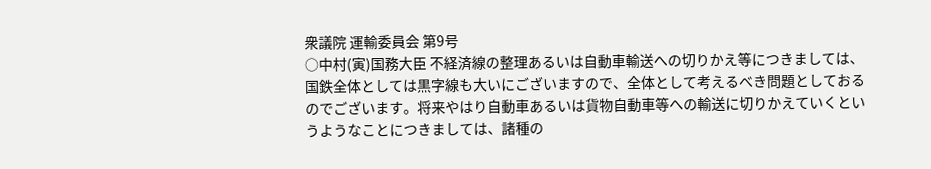衆議院 運輸委員会 第9号
○中村(寅)国務大臣 不経済線の整理あるいは自動車輸送への切りかえ等につきましては、国鉄全体としては黒字線も大いにございますので、全体として考えるべき問題としておるのでございます。将来やはり自動車あるいは貨物自動車等への輸送に切りかえていくというようなことにつきましては、諸種の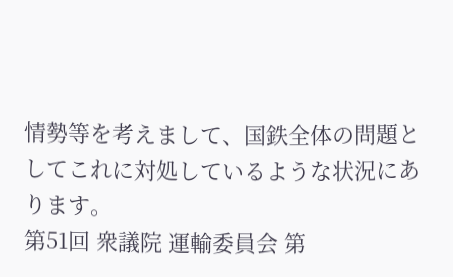情勢等を考えまして、国鉄全体の問題としてこれに対処しているような状況にあります。
第51回 衆議院 運輸委員会 第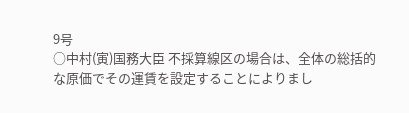9号
○中村(寅)国務大臣 不採算線区の場合は、全体の総括的な原価でその運賃を設定することによりまし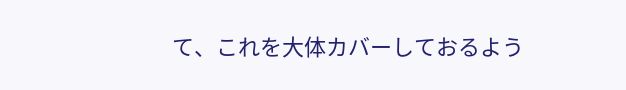て、これを大体カバーしておるよう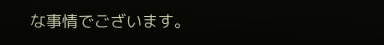な事情でございます。